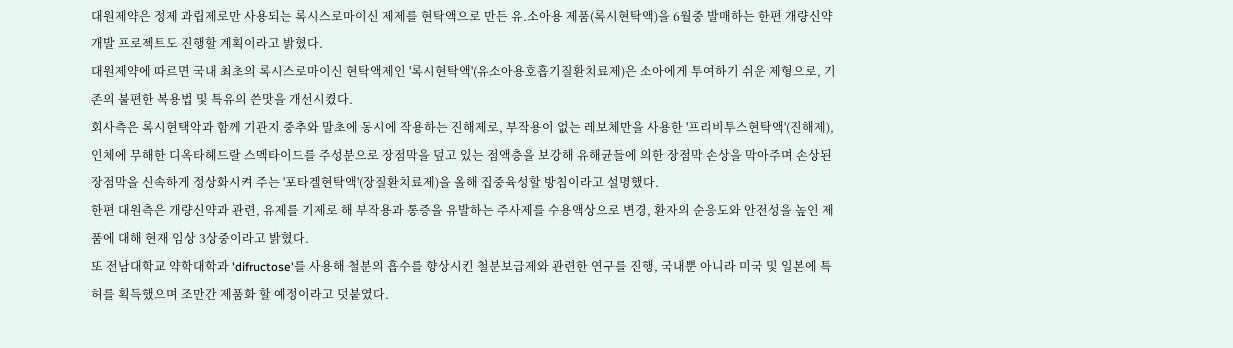대원제약은 정제 과립제로만 사용되는 록시스로마이신 제제를 현탁액으로 만든 유.소아용 제품(록시현탁액)을 6월중 발매하는 한편 개량신약 개발 프로젝트도 진행할 계획이라고 밝혔다.
대원제약에 따르면 국내 최초의 록시스로마이신 현탁액제인 '록시현탁액'(유소아용호흡기질환치료제)은 소아에게 투여하기 쉬운 제형으로, 기존의 불편한 복용법 및 특유의 쓴맛을 개선시켰다.
회사측은 록시현택악과 함께 기관지 중추와 말초에 동시에 작용하는 진해제로, 부작용이 없는 레보체만을 사용한 '프리비투스현탁액'(진해제), 인체에 무해한 디옥타헤드랄 스멕타이드를 주성분으로 장점막을 덮고 있는 점액층을 보강해 유해균들에 의한 장점막 손상을 막아주며 손상된 장점막을 신속하게 정상화시켜 주는 '포타겔현탁액'(장질환치료제)을 올해 집중육성할 방침이라고 설명했다.
한편 대원측은 개량신약과 관련, 유제를 기제로 해 부작용과 통증을 유발하는 주사제를 수용액상으로 변경, 환자의 순응도와 안전성을 높인 제품에 대해 현재 임상 3상중이라고 밝혔다.
또 전남대학교 약학대학과 'difructose'를 사용해 철분의 흡수를 향상시킨 철분보급제와 관련한 연구를 진행, 국내뿐 아니라 미국 및 일본에 특허를 획득했으며 조만간 제품화 할 예정이라고 덧붙였다.